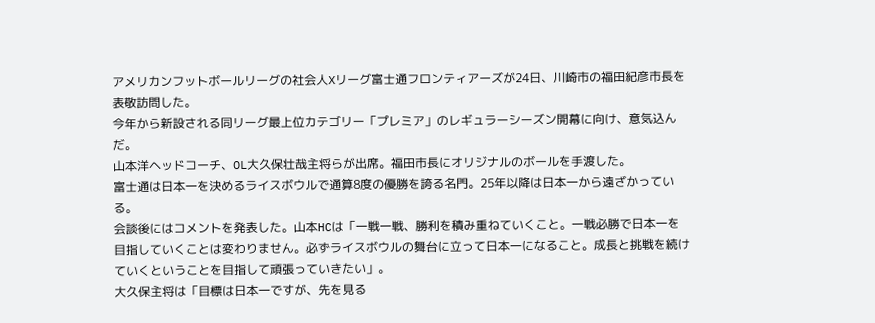アメリカンフットボールリーグの社会人Xリーグ富士通フロンティアーズが24日、川崎市の福田紀彦市長を表敬訪問した。
今年から新設される同リーグ最上位カテゴリー「プレミア」のレギュラーシーズン開幕に向け、意気込んだ。
山本洋ヘッドコーチ、OL大久保壮哉主将らが出席。福田市長にオリジナルのボールを手渡した。
富士通は日本一を決めるライスボウルで通算8度の優勝を誇る名門。25年以降は日本一から遠ざかっている。
会談後にはコメントを発表した。山本HCは「一戦一戦、勝利を積み重ねていくこと。一戦必勝で日本一を目指していくことは変わりません。必ずライスボウルの舞台に立って日本一になること。成長と挑戦を続けていくということを目指して頑張っていきたい」。
大久保主将は「目標は日本一ですが、先を見る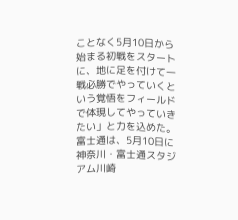ことなく5月10日から始まる初戦をスタートに、地に足を付けて一戦必勝でやっていくという覚悟をフィールドで体現してやっていきたい」と力を込めた。
富士通は、5月10日に神奈川・富士通スタジアム川崎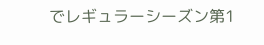でレギュラーシーズン第1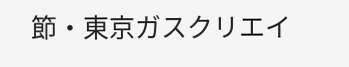節・東京ガスクリエイ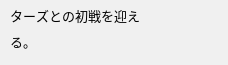ターズとの初戦を迎える。